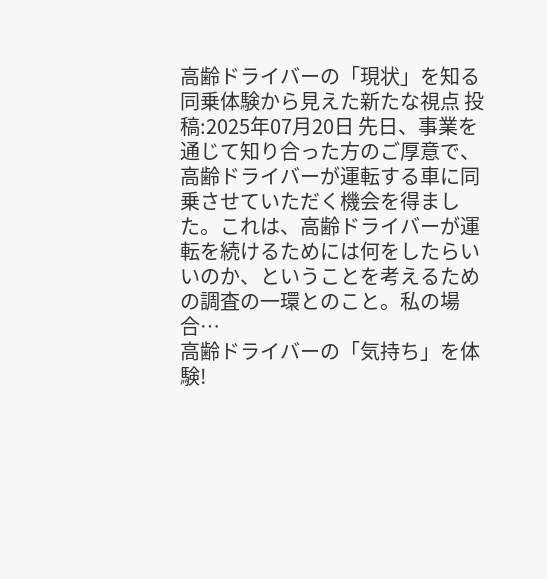高齢ドライバーの「現状」を知る 同乗体験から見えた新たな視点 投稿:2025年07月20日 先日、事業を通じて知り合った方のご厚意で、高齢ドライバーが運転する車に同乗させていただく機会を得ました。これは、高齢ドライバーが運転を続けるためには何をしたらいいのか、ということを考えるための調査の一環とのこと。私の場合…
高齢ドライバーの「気持ち」を体験!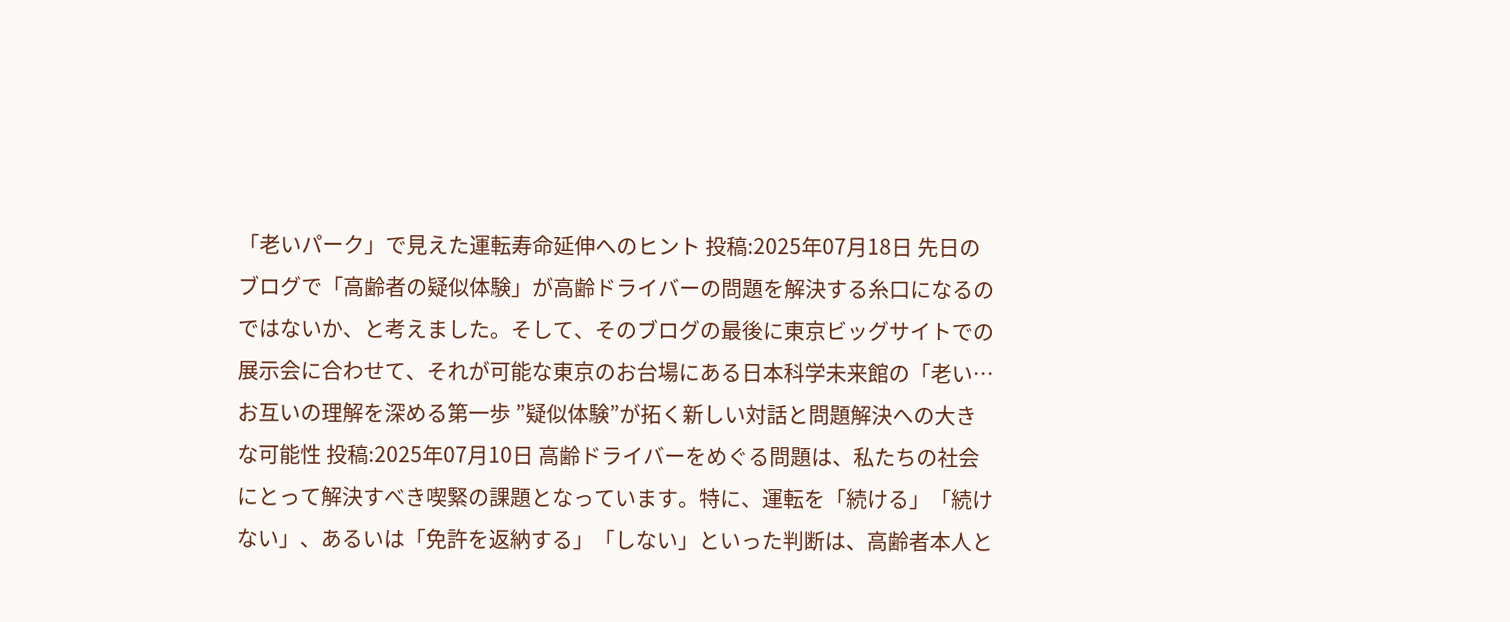「老いパーク」で見えた運転寿命延伸へのヒント 投稿:2025年07月18日 先日のブログで「高齢者の疑似体験」が高齢ドライバーの問題を解決する糸口になるのではないか、と考えました。そして、そのブログの最後に東京ビッグサイトでの展示会に合わせて、それが可能な東京のお台場にある日本科学未来館の「老い…
お互いの理解を深める第一歩 ”疑似体験”が拓く新しい対話と問題解決への大きな可能性 投稿:2025年07月10日 高齢ドライバーをめぐる問題は、私たちの社会にとって解決すべき喫緊の課題となっています。特に、運転を「続ける」「続けない」、あるいは「免許を返納する」「しない」といった判断は、高齢者本人と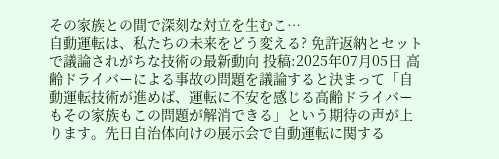その家族との間で深刻な対立を生むこ…
自動運転は、私たちの未来をどう変える? 免許返納とセットで議論されがちな技術の最新動向 投稿:2025年07月05日 高齢ドライバーによる事故の問題を議論すると決まって「自動運転技術が進めば、運転に不安を感じる高齢ドライバーもその家族もこの問題が解消できる」という期待の声が上ります。先日自治体向けの展示会で自動運転に関する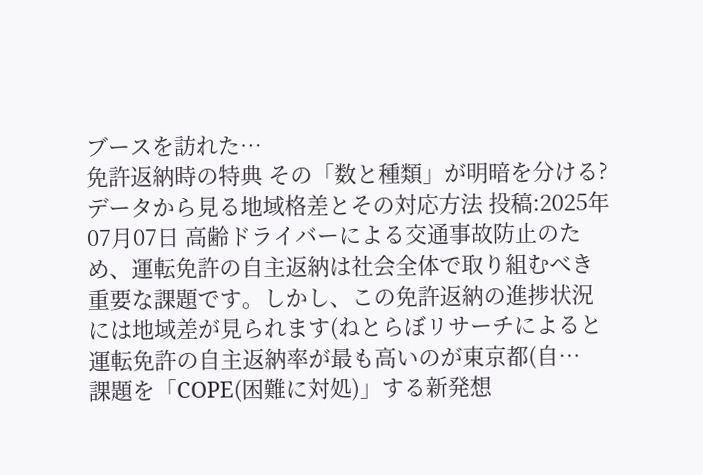ブースを訪れた…
免許返納時の特典 その「数と種類」が明暗を分ける?データから見る地域格差とその対応方法 投稿:2025年07月07日 高齢ドライバーによる交通事故防止のため、運転免許の自主返納は社会全体で取り組むべき重要な課題です。しかし、この免許返納の進捗状況には地域差が見られます(ねとらぼリサーチによると運転免許の自主返納率が最も高いのが東京都(自…
課題を「COPE(困難に対処)」する新発想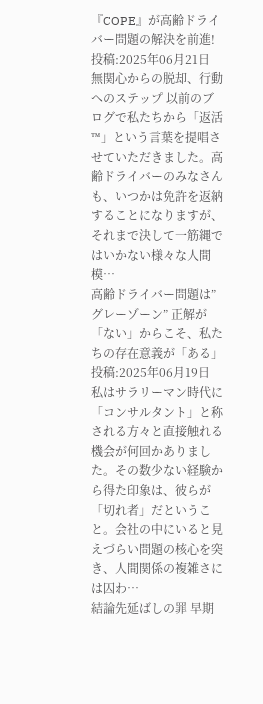『COPE』が高齢ドライバー問題の解決を前進! 投稿:2025年06月21日 無関心からの脱却、行動へのステップ 以前のブログで私たちから「返活™」という言葉を提唱させていただきました。高齢ドライバーのみなさんも、いつかは免許を返納することになりますが、それまで決して一筋縄ではいかない様々な人間模…
高齢ドライバー問題は”グレーゾーン” 正解が「ない」からこそ、私たちの存在意義が「ある」 投稿:2025年06月19日 私はサラリーマン時代に「コンサルタント」と称される方々と直接触れる機会が何回かありました。その数少ない経験から得た印象は、彼らが「切れ者」だということ。会社の中にいると見えづらい問題の核心を突き、人間関係の複雑さには囚わ…
結論先延ばしの罪 早期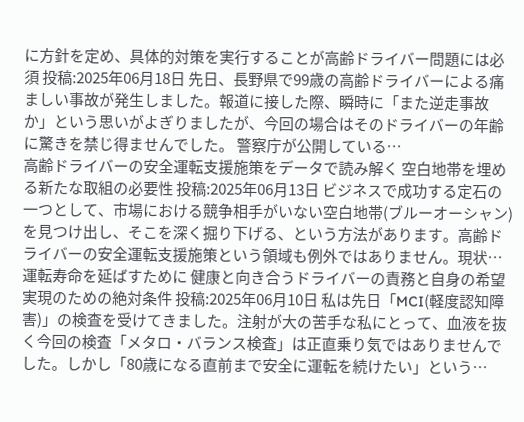に方針を定め、具体的対策を実行することが高齢ドライバー問題には必須 投稿:2025年06月18日 先日、長野県で99歳の高齢ドライバーによる痛ましい事故が発生しました。報道に接した際、瞬時に「また逆走事故か」という思いがよぎりましたが、今回の場合はそのドライバーの年齢に驚きを禁じ得ませんでした。 警察庁が公開している…
高齢ドライバーの安全運転支援施策をデータで読み解く 空白地帯を埋める新たな取組の必要性 投稿:2025年06月13日 ビジネスで成功する定石の一つとして、市場における競争相手がいない空白地帯(ブルーオーシャン) を見つけ出し、そこを深く掘り下げる、という方法があります。高齢ドライバーの安全運転支援施策という領域も例外ではありません。現状…
運転寿命を延ばすために 健康と向き合うドライバーの責務と自身の希望実現のための絶対条件 投稿:2025年06月10日 私は先日「MCI(軽度認知障害)」の検査を受けてきました。注射が大の苦手な私にとって、血液を抜く今回の検査「メタロ・バランス検査」は正直乗り気ではありませんでした。しかし「80歳になる直前まで安全に運転を続けたい」という…